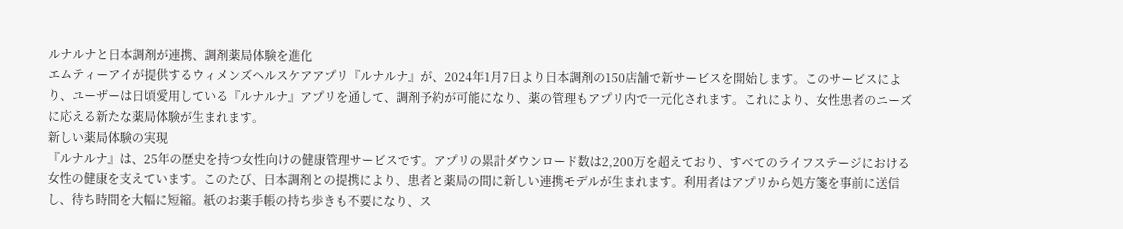ルナルナと日本調剤が連携、調剤薬局体験を進化
エムティーアイが提供するウィメンズヘルスケアアプリ『ルナルナ』が、2024年1月7日より日本調剤の150店舗で新サービスを開始します。このサービスにより、ユーザーは日頃愛用している『ルナルナ』アプリを通して、調剤予約が可能になり、薬の管理もアプリ内で一元化されます。これにより、女性患者のニーズに応える新たな薬局体験が生まれます。
新しい薬局体験の実現
『ルナルナ』は、25年の歴史を持つ女性向けの健康管理サービスです。アプリの累計ダウンロード数は2,200万を超えており、すべてのライフステージにおける女性の健康を支えています。このたび、日本調剤との提携により、患者と薬局の間に新しい連携モデルが生まれます。利用者はアプリから処方箋を事前に送信し、待ち時間を大幅に短縮。紙のお薬手帳の持ち歩きも不要になり、ス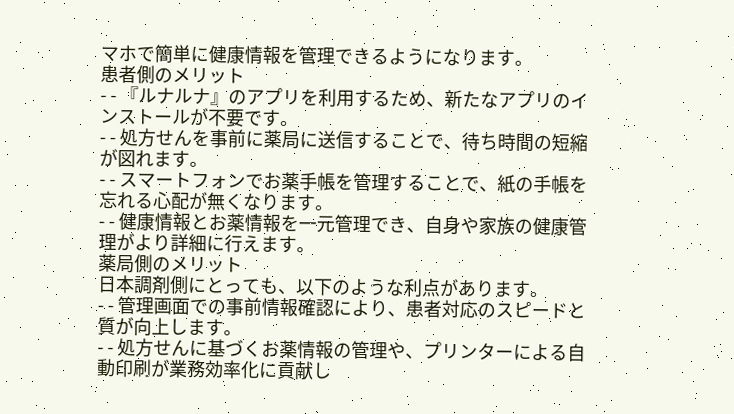マホで簡単に健康情報を管理できるようになります。
患者側のメリット
- - 『ルナルナ』のアプリを利用するため、新たなアプリのインストールが不要です。
- - 処方せんを事前に薬局に送信することで、待ち時間の短縮が図れます。
- - スマートフォンでお薬手帳を管理することで、紙の手帳を忘れる心配が無くなります。
- - 健康情報とお薬情報を一元管理でき、自身や家族の健康管理がより詳細に行えます。
薬局側のメリット
日本調剤側にとっても、以下のような利点があります。
- - 管理画面での事前情報確認により、患者対応のスピードと質が向上します。
- - 処方せんに基づくお薬情報の管理や、プリンターによる自動印刷が業務効率化に貢献し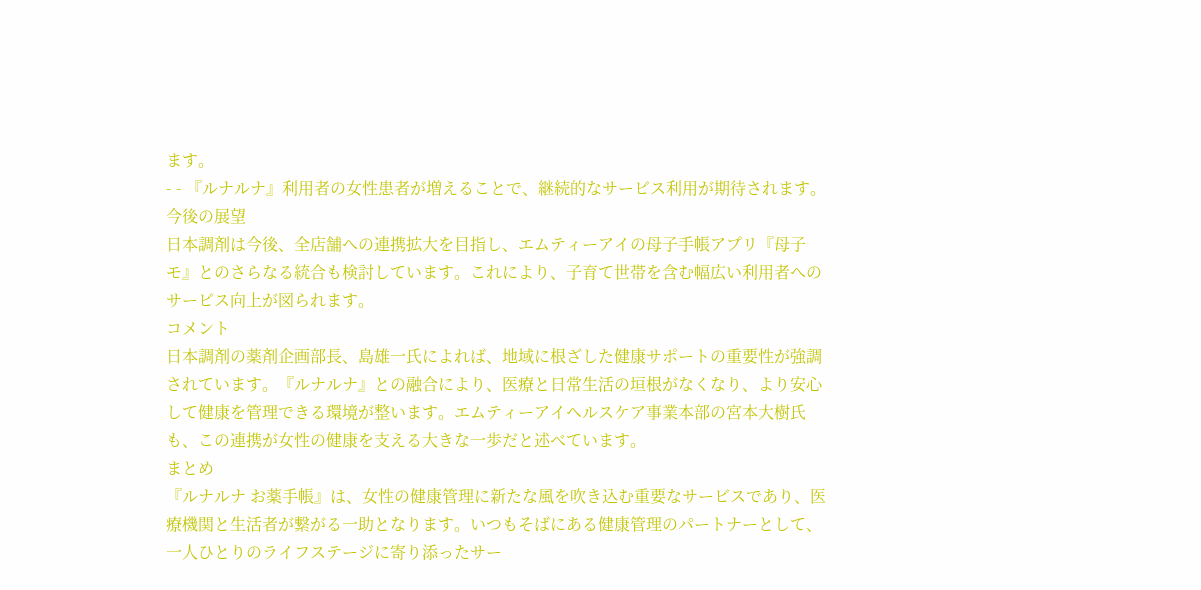ます。
- - 『ルナルナ』利用者の女性患者が増えることで、継続的なサービス利用が期待されます。
今後の展望
日本調剤は今後、全店舗への連携拡大を目指し、エムティーアイの母子手帳アプリ『母子モ』とのさらなる統合も検討しています。これにより、子育て世帯を含む幅広い利用者へのサービス向上が図られます。
コメント
日本調剤の薬剤企画部長、島雄一氏によれば、地域に根ざした健康サポートの重要性が強調されています。『ルナルナ』との融合により、医療と日常生活の垣根がなくなり、より安心して健康を管理できる環境が整います。エムティーアイヘルスケア事業本部の宮本大樹氏も、この連携が女性の健康を支える大きな一歩だと述べています。
まとめ
『ルナルナ お薬手帳』は、女性の健康管理に新たな風を吹き込む重要なサービスであり、医療機関と生活者が繋がる一助となります。いつもそばにある健康管理のパートナーとして、一人ひとりのライフステージに寄り添ったサー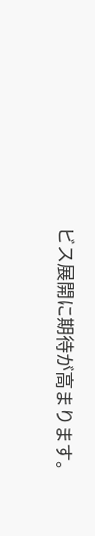ビス展開に期待が高まります。